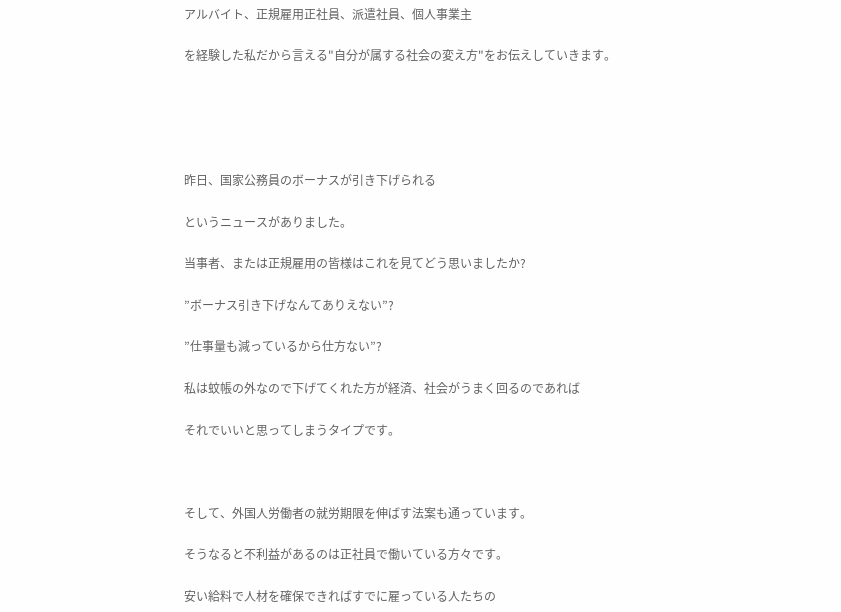アルバイト、正規雇用正社員、派遣社員、個人事業主

を経験した私だから言える"自分が属する社会の変え方"をお伝えしていきます。





昨日、国家公務員のボーナスが引き下げられる

というニュースがありました。

当事者、または正規雇用の皆様はこれを見てどう思いましたか?

”ボーナス引き下げなんてありえない”?

”仕事量も減っているから仕方ない”?

私は蚊帳の外なので下げてくれた方が経済、社会がうまく回るのであれば

それでいいと思ってしまうタイプです。



そして、外国人労働者の就労期限を伸ばす法案も通っています。

そうなると不利益があるのは正社員で働いている方々です。

安い給料で人材を確保できればすでに雇っている人たちの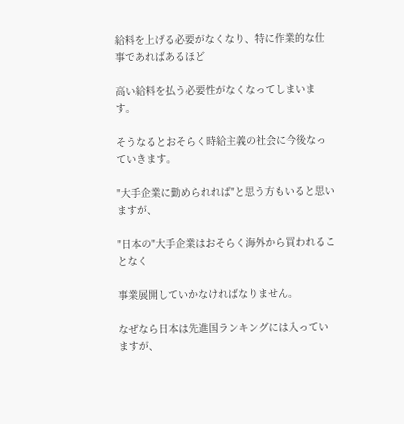給料を上げる必要がなくなり、特に作業的な仕事であればあるほど

高い給料を払う必要性がなくなってしまいます。

そうなるとおそらく時給主義の社会に今後なっていきます。

"大手企業に勤められれば"と思う方もいると思いますが、

"日本の"大手企業はおそらく海外から買われることなく

事業展開していかなければなりません。

なぜなら日本は先進国ランキングには入っていますが、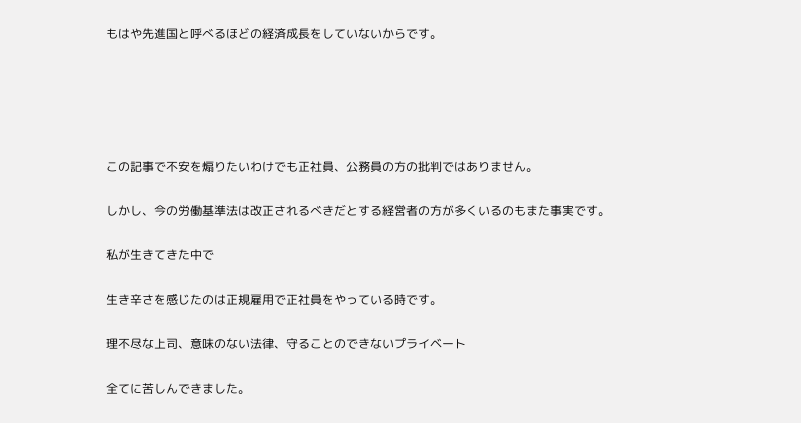もはや先進国と呼べるほどの経済成長をしていないからです。





この記事で不安を煽りたいわけでも正社員、公務員の方の批判ではありません。

しかし、今の労働基準法は改正されるべきだとする経営者の方が多くいるのもまた事実です。

私が生きてきた中で

生き辛さを感じたのは正規雇用で正社員をやっている時です。

理不尽な上司、意味のない法律、守ることのできないプライベート

全てに苦しんできました。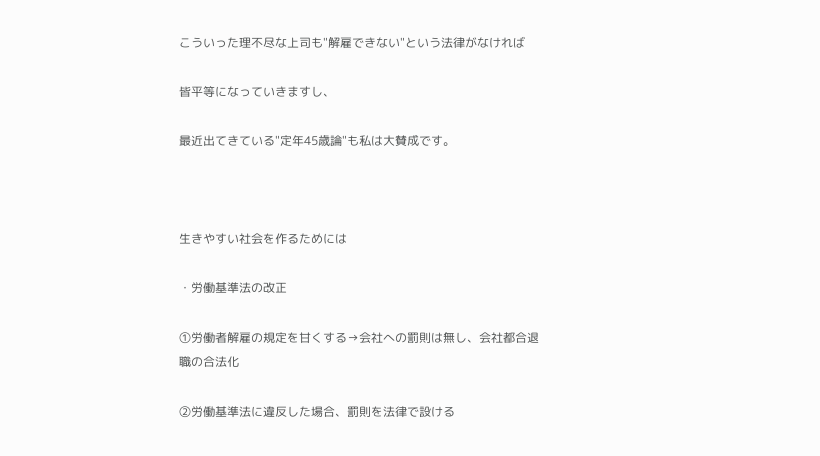こういった理不尽な上司も"解雇できない"という法律がなければ

皆平等になっていきますし、

最近出てきている"定年45歳論"も私は大賛成です。



生きやすい社会を作るためには

・労働基準法の改正

①労働者解雇の規定を甘くする→会社への罰則は無し、会社都合退職の合法化

②労働基準法に違反した場合、罰則を法律で設ける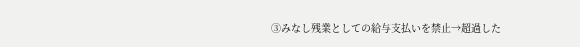③みなし残業としての給与支払いを禁止→超過した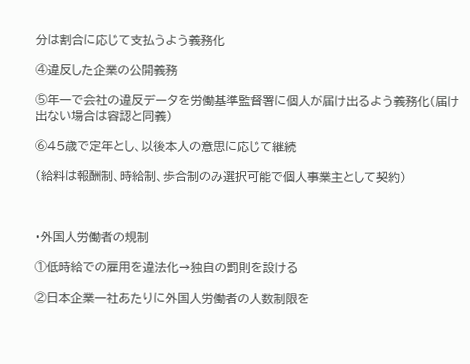分は割合に応じて支払うよう義務化

④違反した企業の公開義務

⑤年一で会社の違反データを労働基準監督署に個人が届け出るよう義務化(届け出ない場合は容認と同義)

⑥45歳で定年とし、以後本人の意思に応じて継続

(給料は報酬制、時給制、歩合制のみ選択可能で個人事業主として契約)



・外国人労働者の規制

①低時給での雇用を違法化→独自の罰則を設ける

②日本企業一社あたりに外国人労働者の人数制限を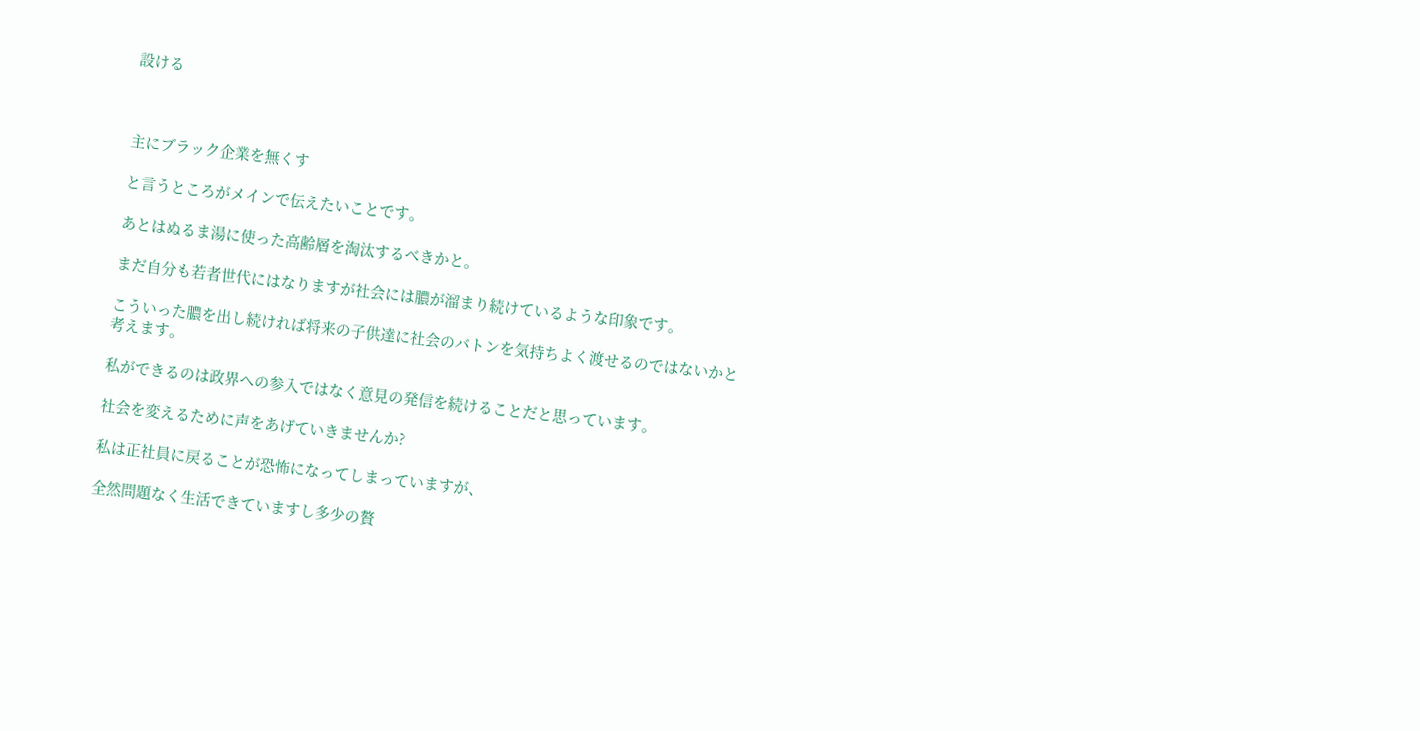設ける



主にブラック企業を無くす

と言うところがメインで伝えたいことです。

あとはぬるま湯に使った高齢層を淘汰するべきかと。

まだ自分も若者世代にはなりますが社会には膿が溜まり続けているような印象です。

こういった膿を出し続ければ将来の子供達に社会のバトンを気持ちよく渡せるのではないかと考えます。

私ができるのは政界への参入ではなく意見の発信を続けることだと思っています。

社会を変えるために声をあげていきませんか?

私は正社員に戻ることが恐怖になってしまっていますが、

全然問題なく生活できていますし多少の贅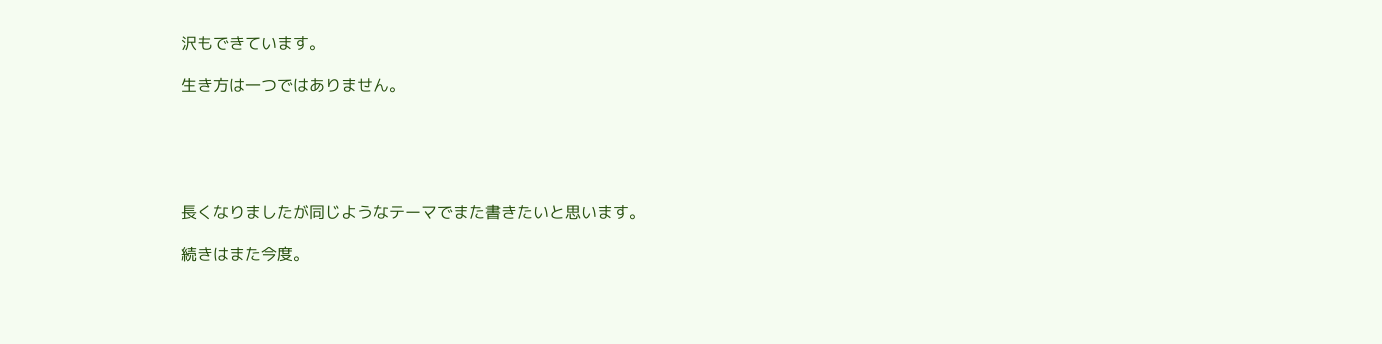沢もできています。

生き方は一つではありません。





長くなりましたが同じようなテーマでまた書きたいと思います。

続きはまた今度。